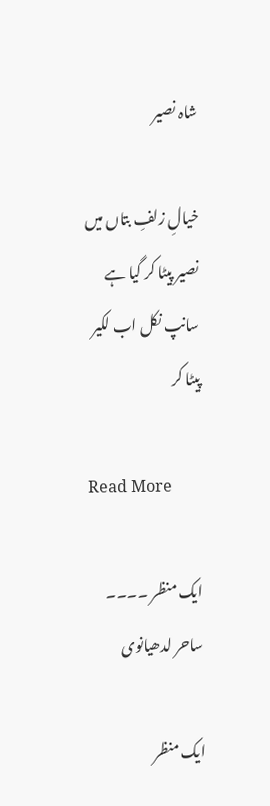شاہ نصیر

خیالِ زلفِ بتاں میں نصیر پیٹا کر گیا ہے سانپ نکل اب لکیر پیٹا کر

Read More

ایک منظر ۔۔۔۔ ساحر لدھیانوی

ایک منظر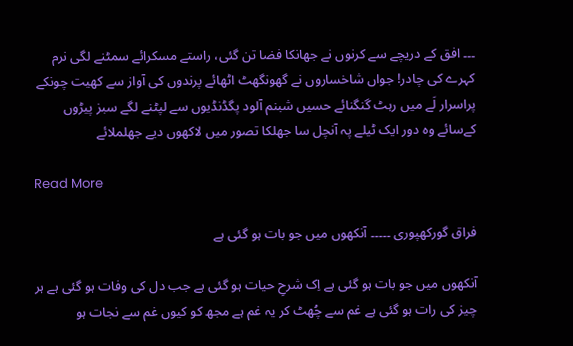۔۔۔ افق کے دریچے سے کرنوں نے جھانکا فضا تن گئی، راستے مسکرائے سمٹنے لگی نرم کہرے کی چادر! جواں شاخساروں نے گھونگھٹ اٹھائے پرندوں کی آواز سے کھیت چونکے پراسرار لَے میں رہٹ گنگنائے حسیں شبنم آلود پگڈنڈیوں سے لپٹنے لگے سبز پیڑوں کےسائے وہ دور ایک ٹیلے پہ آنچل سا جھلکا تصور میں لاکھوں دیے جھلملائے

Read More

فراق گورکھپوری ۔۔۔۔۔ آنکھوں میں جو بات ہو گئی ہے

آنکھوں میں جو بات ہو گئی ہے اِک شرحِ حیات ہو گئی ہے جب دل کی وفات ہو گئی ہے ہر چیز کی رات ہو گئی ہے غم سے چُھٹ کر یہ غم ہے مجھ کو کیوں غم سے نجات ہو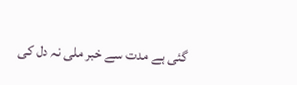گئی ہے مدت سے خبر ملی نہ دل کی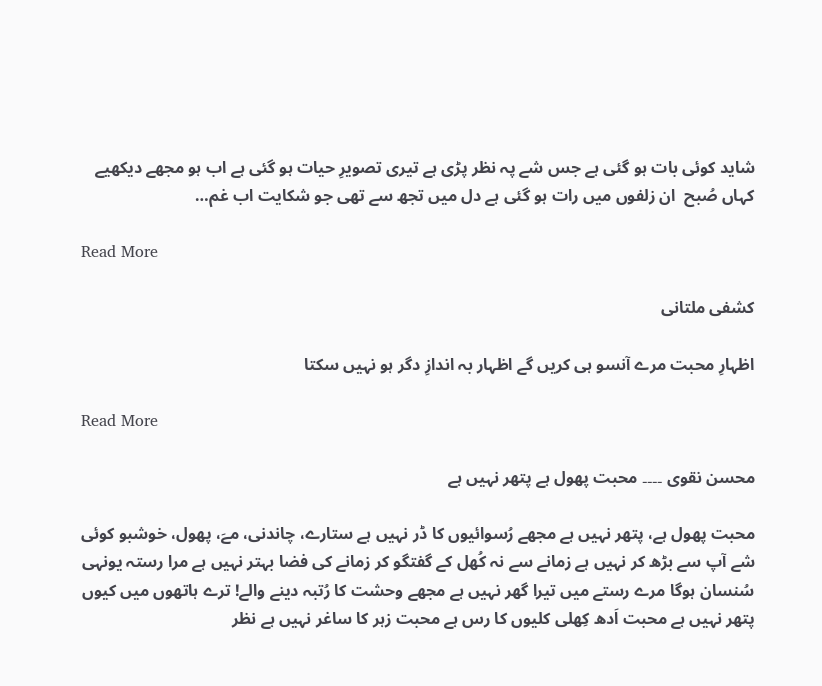شاید کوئی بات ہو گئی ہے جس شے پہ نظر پڑی ہے تیری تصویرِ حیات ہو گئی ہے اب ہو مجھے دیکھیے کہاں صُبح  ان زلفوں میں رات ہو گئی ہے دل میں تجھ سے تھی جو شکایت اب غم…

Read More

کشفی ملتانی

اظہارِ محبت مرے آنسو ہی کریں گے اظہار بہ اندازِ دگر ہو نہیں سکتا

Read More

محسن نقوی ۔۔۔۔ محبت پھول ہے پتھر نہیں ہے

محبت پھول ہے، پتھر نہیں ہے مجھے رُسوائیوں کا ڈر نہیں ہے ستارے، چاندنی، مےَ، پھول، خوشبو کوئی شے آپ سے بڑھ کر نہیں ہے زمانے سے نہ کُھل کے گفتگو کر زمانے کی فضا بہتر نہیں ہے مرا رستہ یونہی سُنسان ہوگا مرے رستے میں تیرا گھر نہیں ہے مجھے وحشت کا رُتبہ دینے والے! ترے ہاتھوں میں کیوں پتھر نہیں ہے محبت اَدھ کِھلی کلیوں کا رس ہے محبت زہر کا ساغر نہیں ہے نظر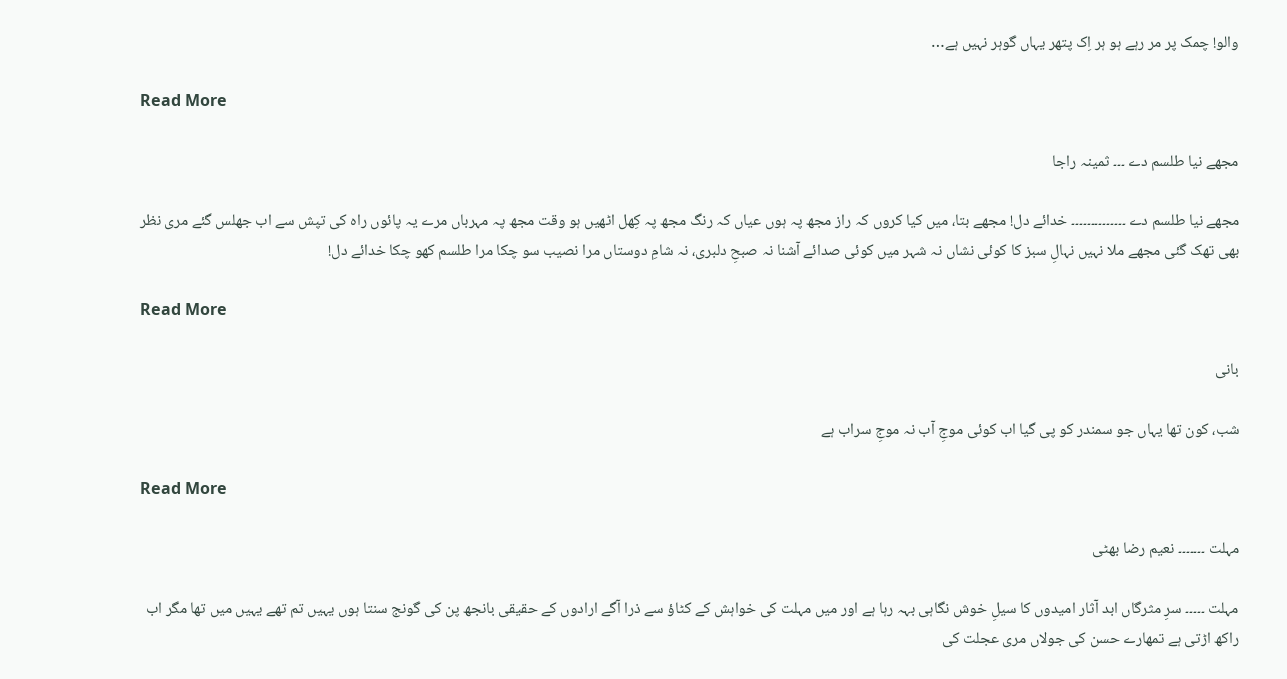والو! چمک پر مر رہے ہو ہر اِک پتھر یہاں گوہر نہیں ہے…

Read More

مجھے نیا طلسم دے ۔۔۔ ثمینہ راجا

مجھے نیا طلسم دے ۔۔۔۔۔۔۔۔۔۔۔۔۔۔ خدائے دل! مجھے بتا، میں کیا کروں کہ راز مجھ پہ ہوں عیاں کہ رنگ مجھ پہ کِھل اٹھیں ہو وقت مجھ پہ مہرباں مرے یہ پائوں راہ کی تپش سے اب جھلس گئے مری نظر بھی تھک گئی مجھے ملا نہیں نہالِ سبز کا کوئی نشاں نہ شہر میں کوئی صدائے آشنا نہ صبحِ دلبری، نہ شامِ دوستاں مرا نصیب سو چکا مرا طلسم کھو چکا خدائے دل!

Read More

بانی

شب، کون تھا یہاں جو سمندر کو پی گیا اب کوئی موجِ آب نہ موجِ سراب ہے

Read More

مہلت ۔۔۔۔۔۔۔ نعیم رضا بھٹی

مہلت ۔۔۔۔۔ سرِ مثرگاں ابد آثار امیدوں کا سیلِ خوش نگاہی بہہ رہا ہے اور میں مہلت کی خواہش کے کٹاؤ سے ذرا آگے ارادوں کے حقیقی بانجھ پن کی گونج سنتا ہوں یہیں تم تھے یہیں میں تھا مگر اب راکھ اڑتی ہے تمھارے حسن کی جولاں مری عجلت کی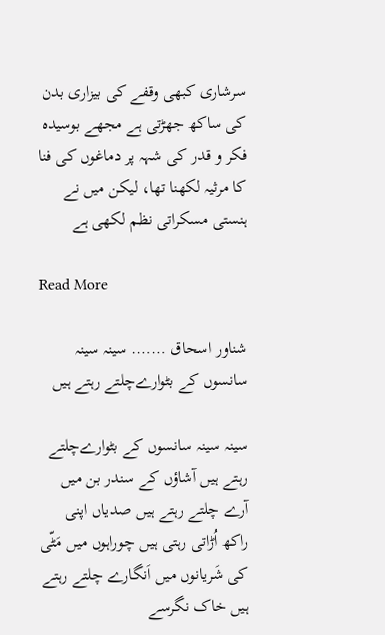سرشاری کبھی وقفے کی بیزاری بدن کی ساکھ جھڑتی ہے مجھے بوسیدہ فکر و قدر کی شہہ پر دماغوں کی فنا کا مرثیہ لکھنا تھا، لیکن میں نے ہنستی مسکراتی نظم لکھی ہے

Read More

شناور اسحاق ……. سینہ سینہ سانسوں کے بٹوارےچلتے رہتے ہیں

سینہ سینہ سانسوں کے بٹوارےچلتے رہتے ہیں آشاؤں کے سندر بن میں آرے چلتے رہتے ہیں صدیاں اپنی راکھ اُڑاتی رہتی ہیں چوراہوں میں مَٹّی کی شَریانوں میں اَنگارے چلتے رہتے ہیں خاک نگرسے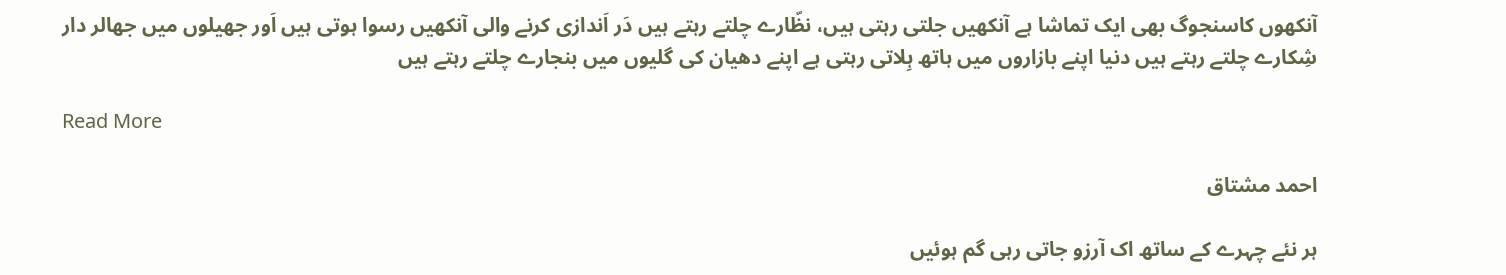آنکھوں کاسنجوگ بھی ایک تماشا ہے آنکھیں جلتی رہتی ہیں، نظّارے چلتے رہتے ہیں دَر اَندازی کرنے والی آنکھیں رسوا ہوتی ہیں اَور جھیلوں میں جھالر دار شِکارے چلتے رہتے ہیں دنیا اپنے بازاروں میں ہاتھ ہِلاتی رہتی ہے اپنے دھیان کی گلیوں میں بنجارے چلتے رہتے ہیں

Read More

احمد مشتاق

ہر نئے چہرے کے ساتھ اک آرزو جاتی رہی گم ہوئیں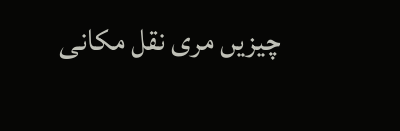چیزیں مری نقل مکانی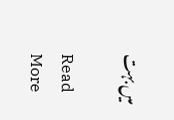میں بہت

Read More